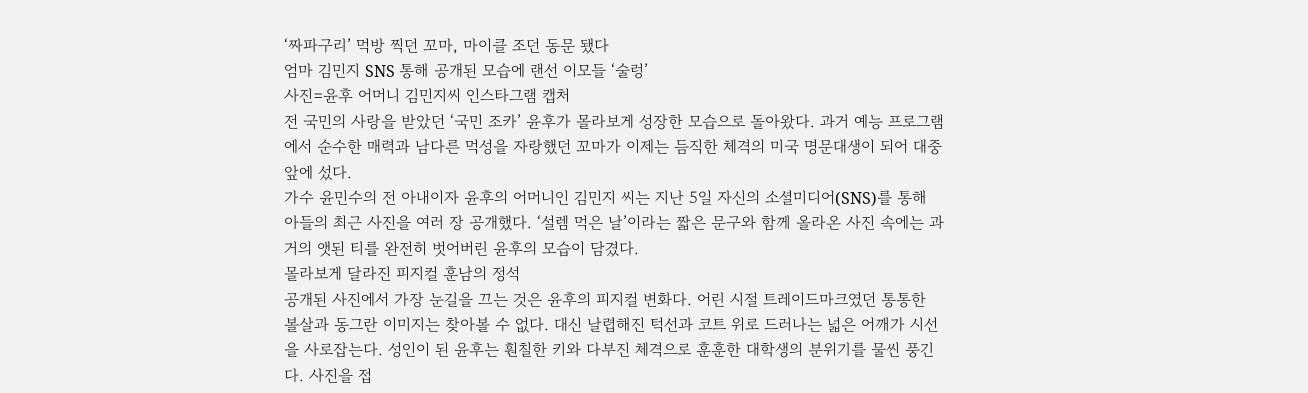‘짜파구리’ 먹방 찍던 꼬마, 마이클 조던 동문 됐다
엄마 김민지 SNS 통해 공개된 모습에 랜선 이모들 ‘술렁’
사진=윤후 어머니 김민지씨 인스타그램 캡처
전 국민의 사랑을 받았던 ‘국민 조카’ 윤후가 몰라보게 성장한 모습으로 돌아왔다. 과거 예능 프로그램에서 순수한 매력과 남다른 먹성을 자랑했던 꼬마가 이제는 듬직한 체격의 미국 명문대생이 되어 대중 앞에 섰다.
가수 윤민수의 전 아내이자 윤후의 어머니인 김민지 씨는 지난 5일 자신의 소셜미디어(SNS)를 통해 아들의 최근 사진을 여러 장 공개했다. ‘설렘 먹은 날’이라는 짧은 문구와 함께 올라온 사진 속에는 과거의 앳된 티를 완전히 벗어버린 윤후의 모습이 담겼다.
몰라보게 달라진 피지컬 훈남의 정석
공개된 사진에서 가장 눈길을 끄는 것은 윤후의 피지컬 변화다. 어린 시절 트레이드마크였던 통통한 볼살과 동그란 이미지는 찾아볼 수 없다. 대신 날렵해진 턱선과 코트 위로 드러나는 넓은 어깨가 시선을 사로잡는다. 성인이 된 윤후는 훤칠한 키와 다부진 체격으로 훈훈한 대학생의 분위기를 물씬 풍긴다. 사진을 접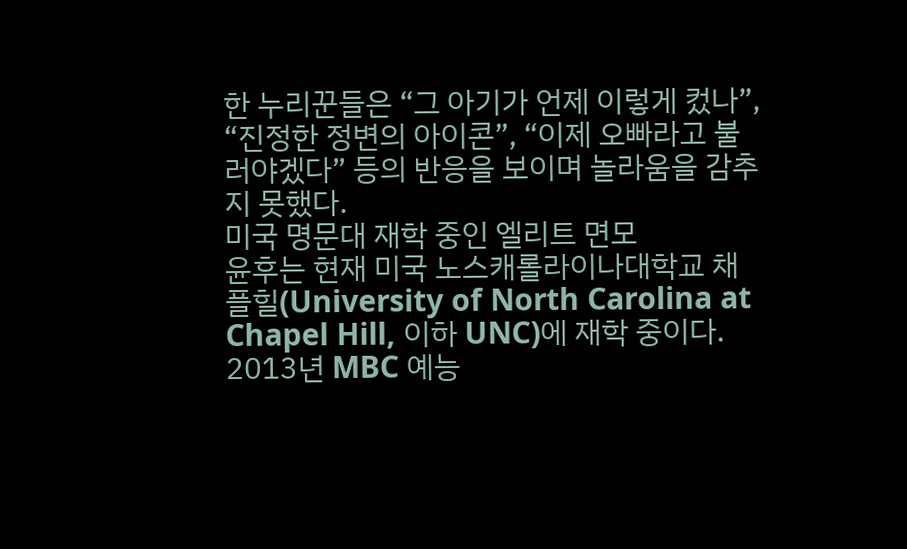한 누리꾼들은 “그 아기가 언제 이렇게 컸나”, “진정한 정변의 아이콘”, “이제 오빠라고 불러야겠다” 등의 반응을 보이며 놀라움을 감추지 못했다.
미국 명문대 재학 중인 엘리트 면모
윤후는 현재 미국 노스캐롤라이나대학교 채플힐(University of North Carolina at Chapel Hill, 이하 UNC)에 재학 중이다. 2013년 MBC 예능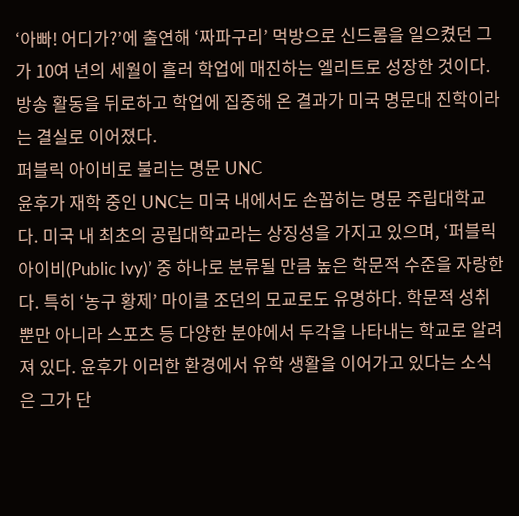‘아빠! 어디가?’에 출연해 ‘짜파구리’ 먹방으로 신드롬을 일으켰던 그가 10여 년의 세월이 흘러 학업에 매진하는 엘리트로 성장한 것이다. 방송 활동을 뒤로하고 학업에 집중해 온 결과가 미국 명문대 진학이라는 결실로 이어졌다.
퍼블릭 아이비로 불리는 명문 UNC
윤후가 재학 중인 UNC는 미국 내에서도 손꼽히는 명문 주립대학교다. 미국 내 최초의 공립대학교라는 상징성을 가지고 있으며, ‘퍼블릭 아이비(Public Ivy)’ 중 하나로 분류될 만큼 높은 학문적 수준을 자랑한다. 특히 ‘농구 황제’ 마이클 조던의 모교로도 유명하다. 학문적 성취뿐만 아니라 스포츠 등 다양한 분야에서 두각을 나타내는 학교로 알려져 있다. 윤후가 이러한 환경에서 유학 생활을 이어가고 있다는 소식은 그가 단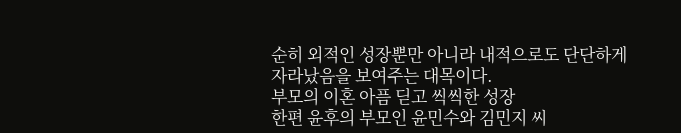순히 외적인 성장뿐만 아니라 내적으로도 단단하게 자라났음을 보여주는 대목이다.
부모의 이혼 아픔 딛고 씩씩한 성장
한편 윤후의 부모인 윤민수와 김민지 씨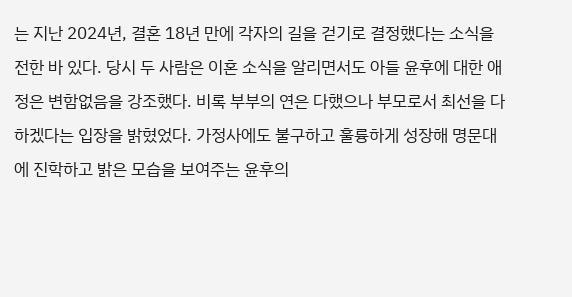는 지난 2024년, 결혼 18년 만에 각자의 길을 걷기로 결정했다는 소식을 전한 바 있다. 당시 두 사람은 이혼 소식을 알리면서도 아들 윤후에 대한 애정은 변함없음을 강조했다. 비록 부부의 연은 다했으나 부모로서 최선을 다하겠다는 입장을 밝혔었다. 가정사에도 불구하고 훌륭하게 성장해 명문대에 진학하고 밝은 모습을 보여주는 윤후의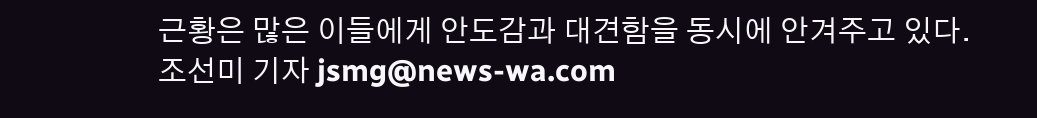근황은 많은 이들에게 안도감과 대견함을 동시에 안겨주고 있다.
조선미 기자 jsmg@news-wa.com